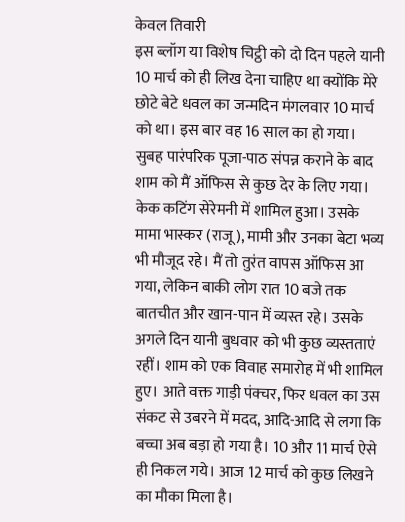केवल तिवारी
इस ब्लॉग या विशेष चिट्ठी को दो दिन पहले यानी 10 मार्च को ही लिख देना चाहिए था क्योंकि मेरे छोटे बेटे धवल का जन्मदिन मंगलवार 10 मार्च को था। इस बार वह 16 साल का हो गया। सुबह पारंपरिक पूजा-पाठ संपन्न कराने के बाद शाम को मैं ऑफिस से कुछ देर के लिए गया। केक कटिंग सेरेमनी में शामिल हुआ। उसके मामा भास्कर (राजू), मामी और उनका बेटा भव्य भी मौजूद रहे। मैं तो तुरंत वापस ऑफिस आ गया, लेकिन बाकी लोग रात 10 बजे तक बातचीत और खान-पान में व्यस्त रहे। उसके अगले दिन यानी बुधवार को भी कुछ व्यस्तताएं रहीं। शाम को एक विवाह समारोह में भी शामिल हुए। आते वक्त गाड़ी पंक्चर, फिर धवल का उस संकट से उबरने में मदद, आदि-आदि से लगा कि बच्चा अब बड़ा हो गया है। 10 और 11 मार्च ऐसे ही निकल गये। आज 12 मार्च को कुछ लिखने का मौका मिला है।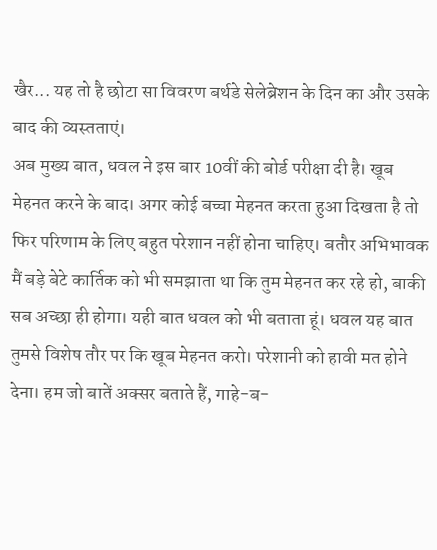खैर... यह तो है छोटा सा विवरण बर्थडे सेलेब्रेशन के दिन का और उसके बाद की व्यस्तताएं।
अब मुख्य बात, धवल ने इस बार 10वीं की बोर्ड परीक्षा दी है। खूब मेहनत करने के बाद। अगर कोई बच्चा मेहनत करता हुआ दिखता है तो फिर परिणाम के लिए बहुत परेशान नहीं होना चाहिए। बतौर अभिभावक मैं बड़े बेटे कार्तिक को भी समझाता था कि तुम मेहनत कर रहे हो, बाकी सब अच्छा ही होगा। यही बात धवल को भी बताता हूं। धवल यह बात तुमसे विशेष तौर पर कि खूब मेहनत करो। परेशानी को हावी मत होने देना। हम जो बातें अक्सर बताते हैं, गाहे-ब-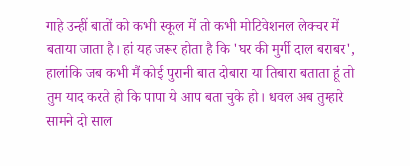गाहे उन्हीं बातों को कभी स्कूल में तो कभी मोटिवेशनल लेक्चर में बताया जाता है। हां यह जरूर होता है कि 'घर की मुर्गी दाल बराबर', हालांकि जब कभी मैं कोई पुरानी बात दोबारा या तिबारा बताता हूं तो तुम याद करते हो कि पापा ये आप बता चुके हो। धवल अब तुम्हारे सामने दो साल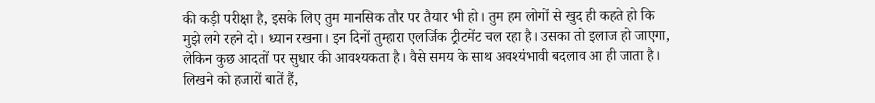की कड़ी परीक्षा है, इसके लिए तुम मानसिक तौर पर तैयार भी हो। तुम हम लोगों से खुद ही कहते हो कि मुझे लगे रहने दो। ध्यान रखना। इन दिनों तुम्हारा एलर्जिक ट्रीटमेंट चल रहा है। उसका तो इलाज हो जाएगा, लेकिन कुछ आदतों पर सुधार की आवश्यकता है। वैसे समय के साथ अवश्यंभावी बदलाव आ ही जाता है। लिखने को हजारों बातें हैं,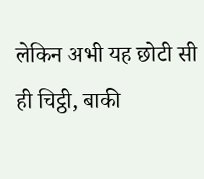लेकिन अभी यह छोटी सी ही चिट्ठी, बाकी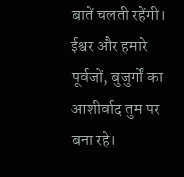बातें चलती रहेंगी। ईश्वर और हमारे पूर्वजों, बुजुर्गों का आशीर्वाद तुम पर बना रहे।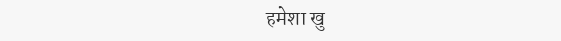हमेशा खु